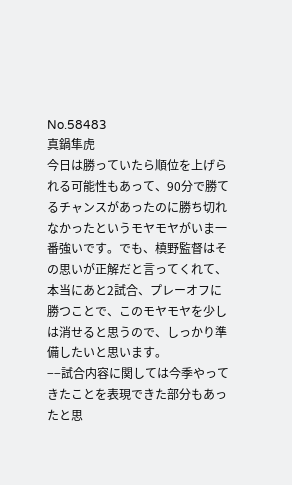No.58483
真鍋隼虎
今日は勝っていたら順位を上げられる可能性もあって、90分で勝てるチャンスがあったのに勝ち切れなかったというモヤモヤがいま一番強いです。でも、槙野監督はその思いが正解だと言ってくれて、本当にあと2試合、プレーオフに勝つことで、このモヤモヤを少しは消せると思うので、しっかり準備したいと思います。
−−試合内容に関しては今季やってきたことを表現できた部分もあったと思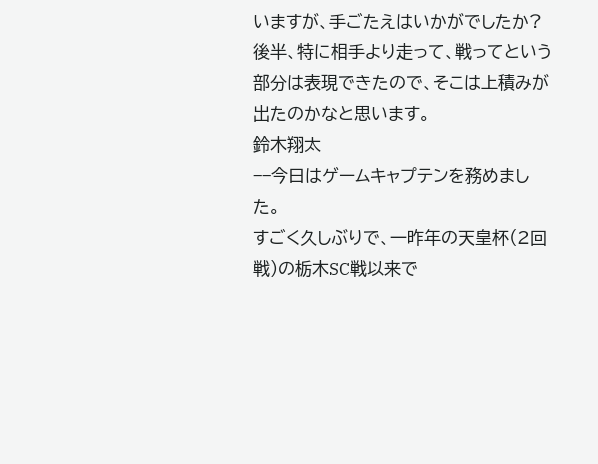いますが、手ごたえはいかがでしたか?
後半、特に相手より走って、戦ってという部分は表現できたので、そこは上積みが出たのかなと思います。
鈴木翔太
−−今日はゲームキャプテンを務めました。
すごく久しぶりで、一昨年の天皇杯(2回戦)の栃木SC戦以来で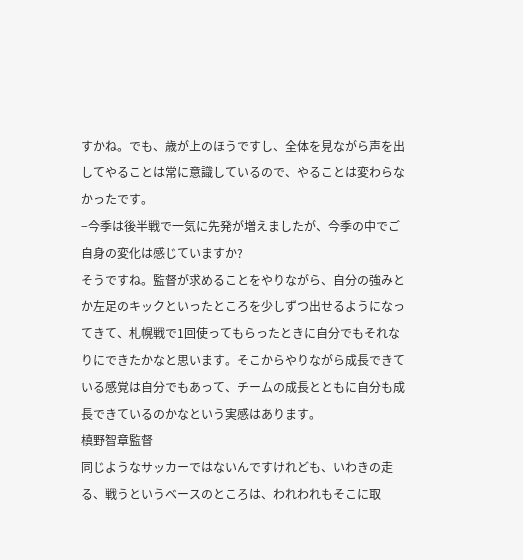すかね。でも、歳が上のほうですし、全体を見ながら声を出してやることは常に意識しているので、やることは変わらなかったです。
−今季は後半戦で一気に先発が増えましたが、今季の中でご自身の変化は感じていますか?
そうですね。監督が求めることをやりながら、自分の強みとか左足のキックといったところを少しずつ出せるようになってきて、札幌戦で1回使ってもらったときに自分でもそれなりにできたかなと思います。そこからやりながら成長できている感覚は自分でもあって、チームの成長とともに自分も成長できているのかなという実感はあります。
槙野智章監督
同じようなサッカーではないんですけれども、いわきの走る、戦うというベースのところは、われわれもそこに取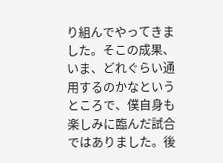り組んでやってきました。そこの成果、いま、どれぐらい通用するのかなというところで、僕自身も楽しみに臨んだ試合ではありました。後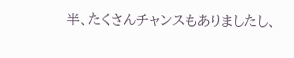半、たくさんチャンスもありましたし、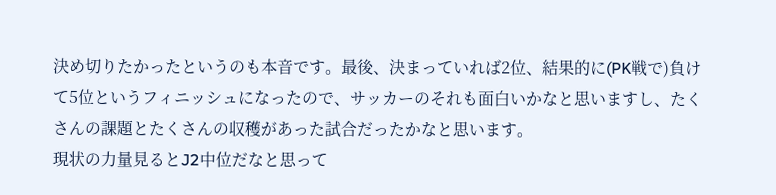決め切りたかったというのも本音です。最後、決まっていれば2位、結果的に(PK戦で)負けて5位というフィニッシュになったので、サッカーのそれも面白いかなと思いますし、たくさんの課題とたくさんの収穫があった試合だったかなと思います。
現状の力量見るとJ2中位だなと思って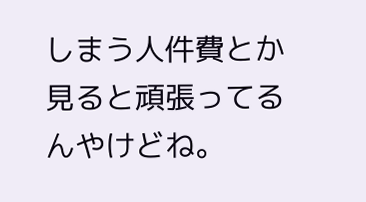しまう人件費とか見ると頑張ってるんやけどね。